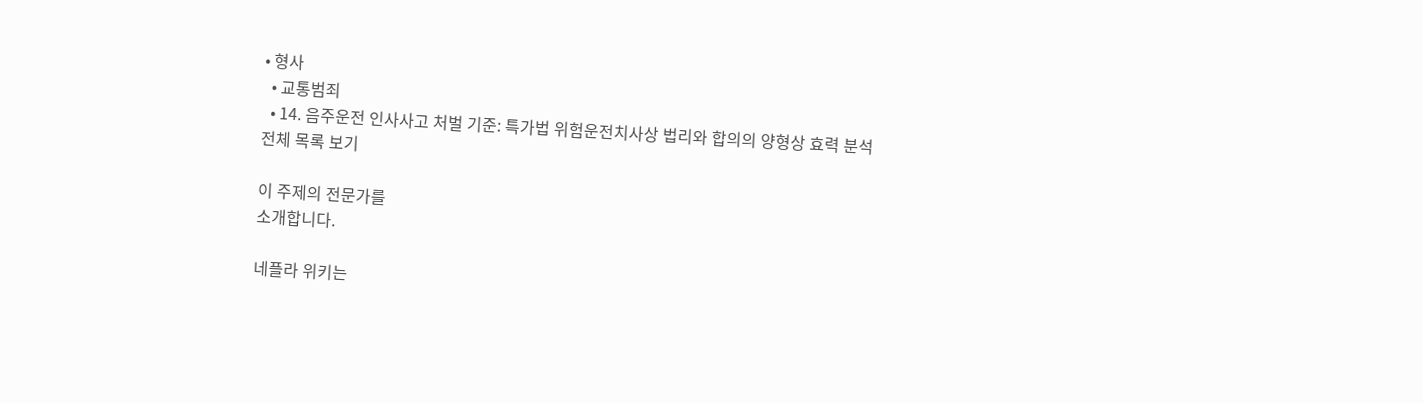• 형사
  • 교통범죄
  • 14. 음주운전 인사사고 처벌 기준: 특가법 위험운전치사상 법리와 합의의 양형상 효력 분석
전체 목록 보기

이 주제의 전문가를
소개합니다.

네플라 위키는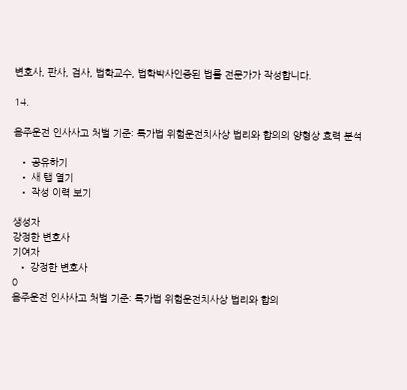변호사, 판사, 검사, 법학교수, 법학박사인증된 법률 전문가가 작성합니다.

14.

음주운전 인사사고 처벌 기준: 특가법 위험운전치사상 법리와 합의의 양형상 효력 분석

  • 공유하기
  • 새 탭 열기
  • 작성 이력 보기

생성자
강정한 변호사
기여자
  • 강정한 변호사
0
음주운전 인사사고 처벌 기준: 특가법 위험운전치사상 법리와 합의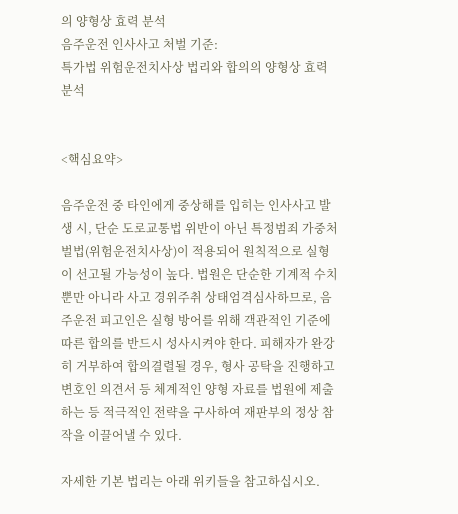의 양형상 효력 분석
음주운전 인사사고 처벌 기준:
특가법 위험운전치사상 법리와 합의의 양형상 효력 분석


<핵심요약>

음주운전 중 타인에게 중상해를 입히는 인사사고 발생 시, 단순 도로교통법 위반이 아닌 특정범죄 가중처벌법(위험운전치사상)이 적용되어 원칙적으로 실형이 선고될 가능성이 높다. 법원은 단순한 기계적 수치뿐만 아니라 사고 경위주취 상태엄격심사하므로, 음주운전 피고인은 실형 방어를 위해 객관적인 기준에 따른 합의를 반드시 성사시켜야 한다. 피해자가 완강히 거부하여 합의결렬될 경우, 형사 공탁을 진행하고 변호인 의견서 등 체계적인 양형 자료를 법원에 제출하는 등 적극적인 전략을 구사하여 재판부의 정상 참작을 이끌어낼 수 있다.

자세한 기본 법리는 아래 위키들을 참고하십시오.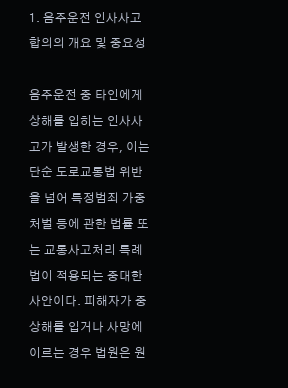1. 음주운전 인사사고 합의의 개요 및 중요성

음주운전 중 타인에게 상해를 입히는 인사사고가 발생한 경우, 이는 단순 도로교통법 위반을 넘어 특정범죄 가중처벌 등에 관한 법률 또는 교통사고처리 특례법이 적용되는 중대한 사안이다. 피해자가 중상해를 입거나 사망에 이르는 경우 법원은 원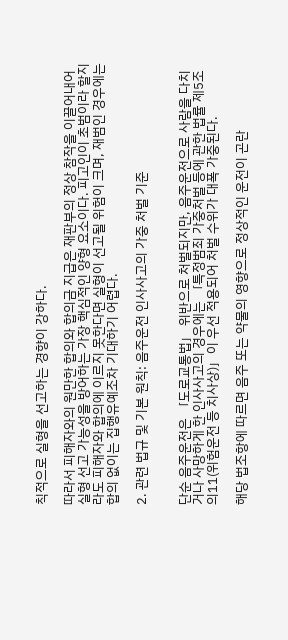칙적으로 실형을 선고하는 경향이 강하다.

따라서 피해자와의 원만한 합의와 합의금 지급은 재판부의 정상 참작을 이끌어내어 실형 선고 가능성을 방어하는 가장 핵심적인 양형 요소이다. 피고인이 초범이라 할지라도 피해자와 합의에 이르지 못한다면 실형이 선고될 위험이 크며, 재범인 경우에는 합의 없이는 집행유예조차 기대하기 어렵다.

2. 관련 법규 및 기본 원칙: 음주운전 인사사고의 가중 처벌 기준


단순 음주운전은 「도로교통법」 위반으로 처벌되지만, 음주운전으로 사람을 다치거나 사망하게 한 인사사고의 경우에는 「특정범죄 가중처벌 등에 관한 법률 제5조의11(위험운전 등 치사상)」이 우선 적용되어 처벌 수위가 대폭 가중된다.

해당 법조항에 따르면 음주 또는 약물의 영향으로 정상적인 운전이 곤란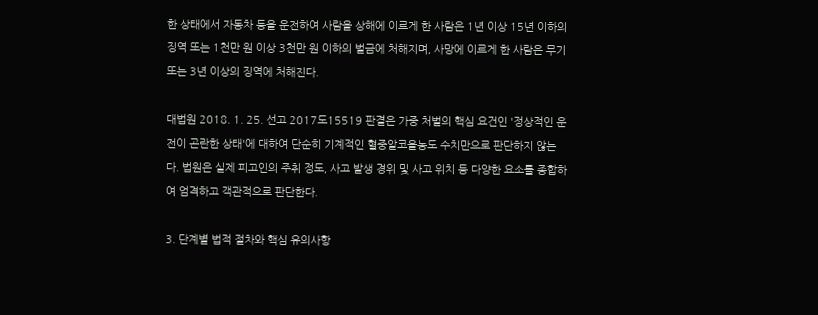한 상태에서 자동차 등을 운전하여 사람을 상해에 이르게 한 사람은 1년 이상 15년 이하의 징역 또는 1천만 원 이상 3천만 원 이하의 벌금에 처해지며, 사망에 이르게 한 사람은 무기 또는 3년 이상의 징역에 처해진다.

대법원 2018. 1. 25. 선고 2017도15519 판결은 가중 처벌의 핵심 요건인 '정상적인 운전이 곤란한 상태'에 대하여 단순히 기계적인 혈중알코올농도 수치만으로 판단하지 않는다. 법원은 실제 피고인의 주취 정도, 사고 발생 경위 및 사고 위치 등 다양한 요소를 종합하여 엄격하고 객관적으로 판단한다.

3. 단계별 법적 절차와 핵심 유의사항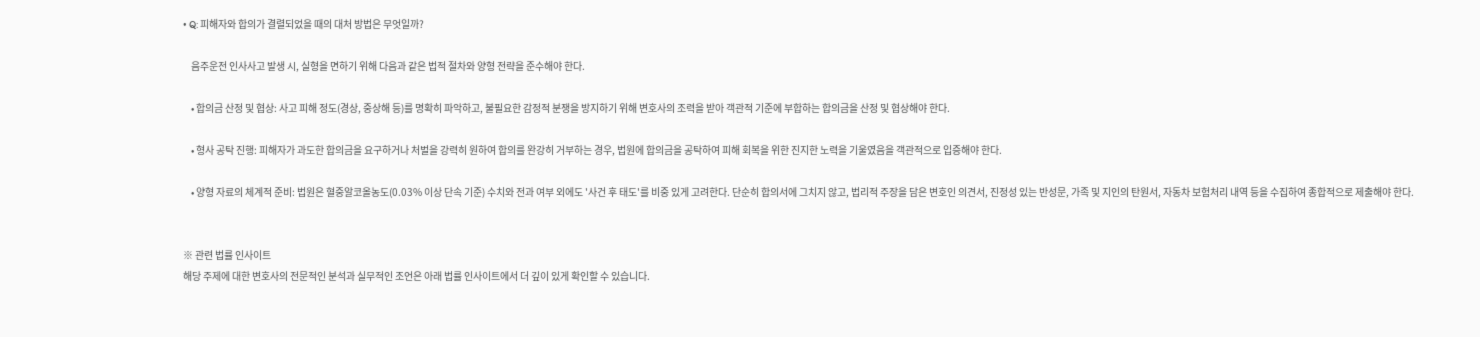• Q: 피해자와 합의가 결렬되었을 때의 대처 방법은 무엇일까?

    음주운전 인사사고 발생 시, 실형을 면하기 위해 다음과 같은 법적 절차와 양형 전략을 준수해야 한다.

    • 합의금 산정 및 협상: 사고 피해 정도(경상, 중상해 등)를 명확히 파악하고, 불필요한 감정적 분쟁을 방지하기 위해 변호사의 조력을 받아 객관적 기준에 부합하는 합의금을 산정 및 협상해야 한다.

    • 형사 공탁 진행: 피해자가 과도한 합의금을 요구하거나 처벌을 강력히 원하여 합의를 완강히 거부하는 경우, 법원에 합의금을 공탁하여 피해 회복을 위한 진지한 노력을 기울였음을 객관적으로 입증해야 한다.

    • 양형 자료의 체계적 준비: 법원은 혈중알코올농도(0.03% 이상 단속 기준) 수치와 전과 여부 외에도 '사건 후 태도'를 비중 있게 고려한다. 단순히 합의서에 그치지 않고, 법리적 주장을 담은 변호인 의견서, 진정성 있는 반성문, 가족 및 지인의 탄원서, 자동차 보험처리 내역 등을 수집하여 종합적으로 제출해야 한다.


※ 관련 법률 인사이트
해당 주제에 대한 변호사의 전문적인 분석과 실무적인 조언은 아래 법률 인사이트에서 더 깊이 있게 확인할 수 있습니다.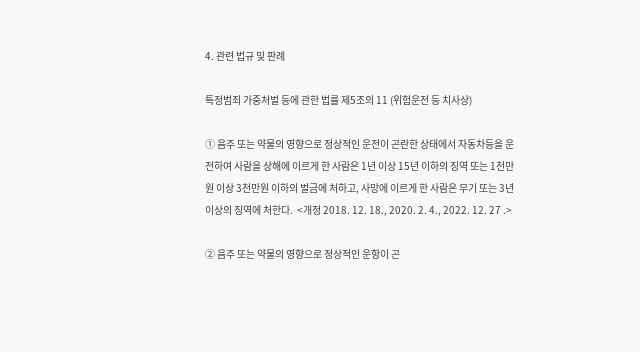4. 관련 법규 및 판례

특정범죄 가중처벌 등에 관한 법률 제5조의 11 (위험운전 등 치사상)

① 음주 또는 약물의 영향으로 정상적인 운전이 곤란한 상태에서 자동차등을 운전하여 사람을 상해에 이르게 한 사람은 1년 이상 15년 이하의 징역 또는 1천만원 이상 3천만원 이하의 벌금에 처하고, 사망에 이르게 한 사람은 무기 또는 3년 이상의 징역에 처한다.  <개정 2018. 12. 18., 2020. 2. 4., 2022. 12. 27 .>

② 음주 또는 약물의 영향으로 정상적인 운항이 곤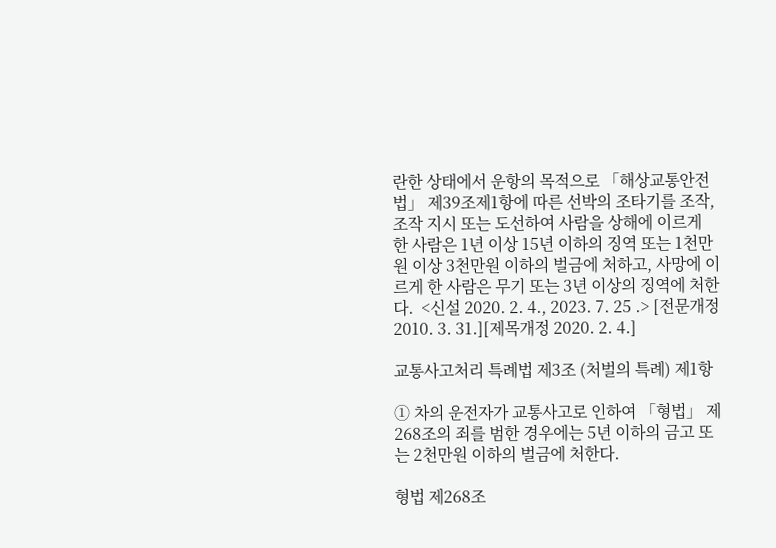란한 상태에서 운항의 목적으로 「해상교통안전법」 제39조제1항에 따른 선박의 조타기를 조작, 조작 지시 또는 도선하여 사람을 상해에 이르게 한 사람은 1년 이상 15년 이하의 징역 또는 1천만원 이상 3천만원 이하의 벌금에 처하고, 사망에 이르게 한 사람은 무기 또는 3년 이상의 징역에 처한다.  <신설 2020. 2. 4., 2023. 7. 25 .> [전문개정 2010. 3. 31.][제목개정 2020. 2. 4.]

교통사고처리 특례법 제3조 (처벌의 특례) 제1항

① 차의 운전자가 교통사고로 인하여 「형법」 제268조의 죄를 범한 경우에는 5년 이하의 금고 또는 2천만원 이하의 벌금에 처한다.

형법 제268조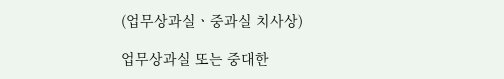(업무상과실ㆍ중과실 치사상)

업무상과실 또는 중대한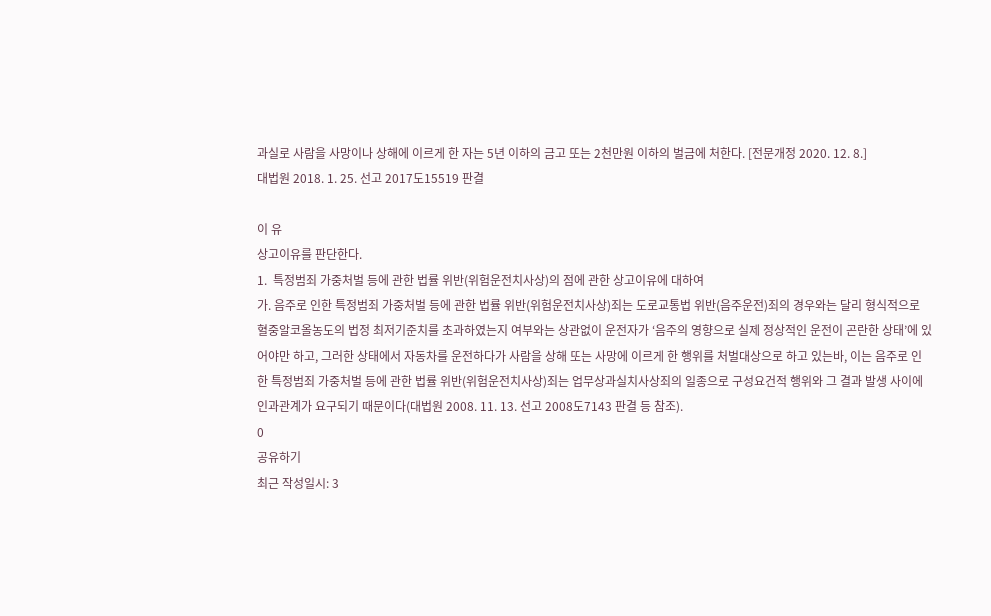과실로 사람을 사망이나 상해에 이르게 한 자는 5년 이하의 금고 또는 2천만원 이하의 벌금에 처한다. [전문개정 2020. 12. 8.]
대법원 2018. 1. 25. 선고 2017도15519 판결

이 유
상고이유를 판단한다.
1.  특정범죄 가중처벌 등에 관한 법률 위반(위험운전치사상)의 점에 관한 상고이유에 대하여
가. 음주로 인한 특정범죄 가중처벌 등에 관한 법률 위반(위험운전치사상)죄는 도로교통법 위반(음주운전)죄의 경우와는 달리 형식적으로 혈중알코올농도의 법정 최저기준치를 초과하였는지 여부와는 상관없이 운전자가 ‘음주의 영향으로 실제 정상적인 운전이 곤란한 상태’에 있어야만 하고, 그러한 상태에서 자동차를 운전하다가 사람을 상해 또는 사망에 이르게 한 행위를 처벌대상으로 하고 있는바, 이는 음주로 인한 특정범죄 가중처벌 등에 관한 법률 위반(위험운전치사상)죄는 업무상과실치사상죄의 일종으로 구성요건적 행위와 그 결과 발생 사이에 인과관계가 요구되기 때문이다(대법원 2008. 11. 13. 선고 2008도7143 판결 등 참조).
0
공유하기
최근 작성일시: 3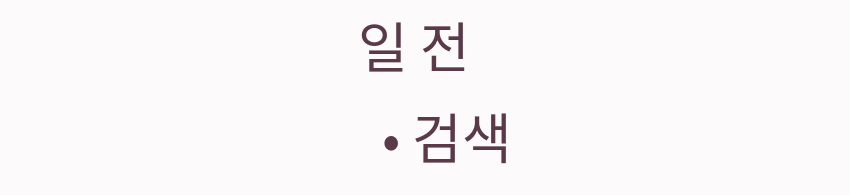일 전
  • 검색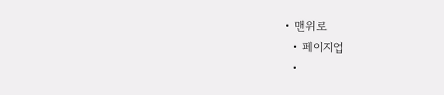• 맨위로
  • 페이지업
  •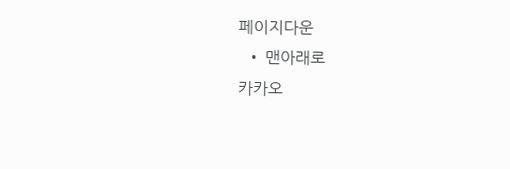페이지다운
  • 맨아래로
카카오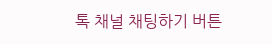톡 채널 채팅하기 버튼